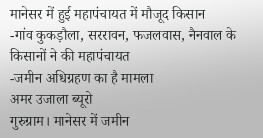मानेसर में हुई महापंचायत में मौजूद किसान
-गांव कुकड़ौला, सररावन, फजलवास, नैनवाल के किसानों ने की महापंचायत
-जमीन अधिग्रहण का है मामला
अमर उजाला ब्यूरो
गुरुग्राम। मानेसर में जमीन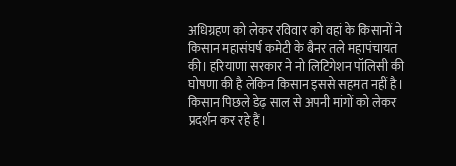अधिग्रहण को लेकर रविवार को वहां के किसानों ने किसान महासंघर्ष कमेटी के बैनर तले महापंचायत की। हरियाणा सरकार ने नो लिटिगेशन पॉलिसी की घोषणा की है लेकिन किसान इससे सहमत नहीं है। किसान पिछले डेढ़ साल से अपनी मांगों को लेकर प्रदर्शन कर रहे हैं।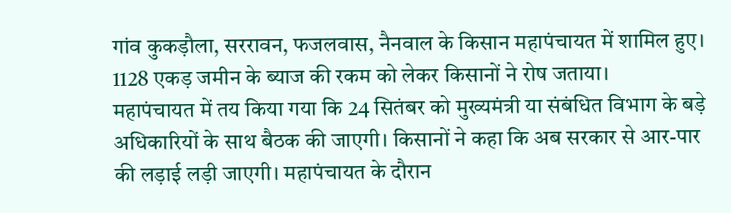गांव कुकड़ौला, सररावन, फजलवास, नैनवाल के किसान महापंचायत में शामिल हुए। 1128 एकड़ जमीन के ब्याज की रकम को लेकर किसानों ने रोष जताया।
महापंचायत में तय किया गया कि 24 सितंबर को मुख्यमंत्री या संबंधित विभाग के बड़े अधिकारियों के साथ बैठक की जाएगी। किसानों ने कहा कि अब सरकार से आर-पार की लड़ाई लड़ी जाएगी। महापंचायत के दौरान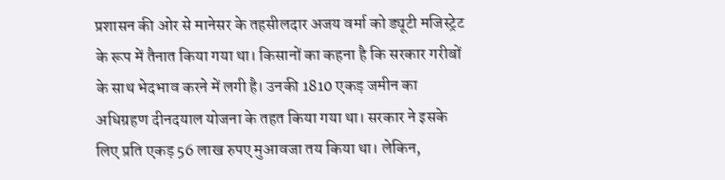प्रशासन की ओर से मानेसर के तहसीलदार अजय वर्मा को ड्यूटी मजिस्ट्रेट के रूप में तैनात किया गया था। किसानों का कहना है कि सरकार गरीबों के साथ भेदभाव करने में लगी है। उनकी 1810 एकड़ जमीन का अधिग्रहण दीनदयाल योजना के तहत किया गया था। सरकार ने इसके लिए प्रति एकड़ 56 लाख रुपए मुआवजा तय किया था। लेकिन,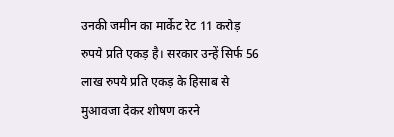उनकी जमीन का मार्केट रेट 11 करोड़ रुपये प्रति एकड़ है। सरकार उन्हें सिर्फ 56 लाख रुपये प्रति एकड़ के हिसाब से मुआवजा देकर शोषण करने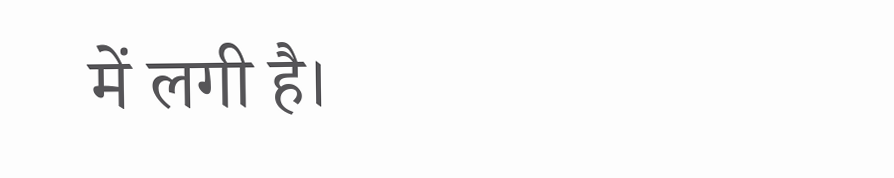में लगी है।